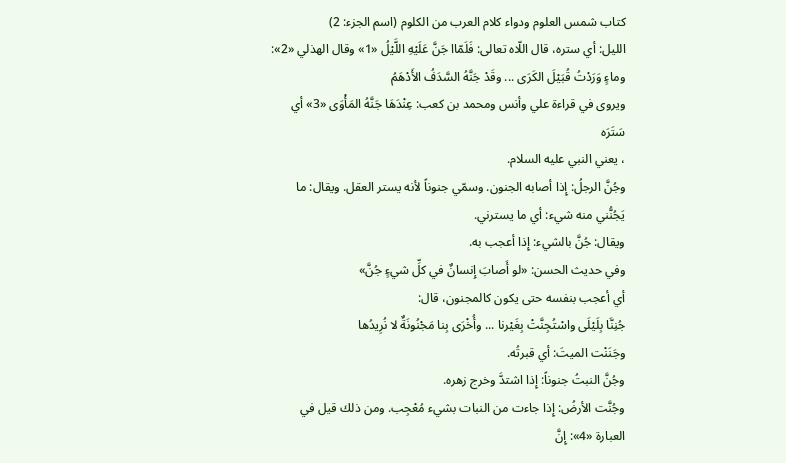كتاب شمس العلوم ودواء كلام العرب من الكلوم (اسم الجزء: 2)
الليل: أي ستره، قال اللّاه تعالى: فَلَمّاا جَنَّ عَلَيْهِ اللَّيْلُ «1» وقال الهذلي «2»:
وماءٍ وَرَدْتُ قُبَيْلَ الكَرَى ... وقَدْ جَنَّهُ السَّدَفُ الأَدْهَمُ
ويروى في قراءة علي وأنس ومحمد بن كعب: عِنْدَهَا جَنَّهُ المَأْوَى «3» أي سَتَرَه
، يعني النبي عليه السلام.
وجُنَّ الرجلُ: إِذا أصابه الجنون. وسمّي جنوناً لأنه يستر العقل. ويقال: ما يَجُنُّني منه شيء: أي ما يسترني.
ويقال: جُنَّ بالشيء: إِذا أعجب به.
وفي حديث الحسن: «لو أَصابَ إِنسانٌ في كلِّ شيءٍ جُنَّ»
أي أعجب بنفسه حتى يكون كالمجنون، قال:
جُنِنَّا بِلَيْلَى واسْتُجِنَّتْ بِغَيْرنا ... وأُخْرَى بِنا مَجْنُونَةٌ لا نُرِيدُها
وجَنَنْت الميتَ: أي قبرتُه.
وجُنَّ النبتُ جنوناً: إِذا اشتدَّ وخرج زهره.
وجُنَّت الأرضُ: إِذا جاءت من النبات بشيء مُعْجِب. ومن ذلك قيل في العبارة «4»: إِنَّ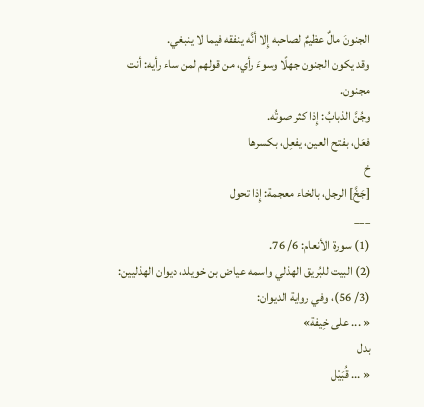الجنونَ مالٌ عظيمٌ لصاحبه إِلا أنَّه ينفقه فيما لا ينبغي.
وقد يكون الجنون جهلًا وسوءَ رأي، من قولهم لمن ساء رأيه: أنت مجنون.
وجُنَّ الذبابُ: إِذا كثر صوتُه.
فعَل، بفتح العين، يفعِل، بكسرها
خ
[جَخَّ] الرجل، بالخاء معجمة: إِذا تحول
___
(1) سورة الأنعام: 6/ 76.
(2) البيت للبُريق الهذلي واسمه عياض بن خويلد، ديوان الهذليين: (3/ 56)، وفي رواية الديوان:
« ... على خِيفة»
بدل
« ... قُبَيْل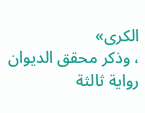الكرى»
، وذكر محقق الديوان رواية ثالثة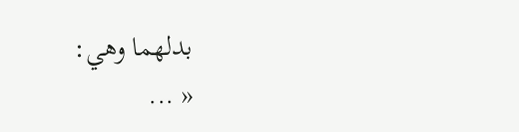بدلهما وهي:
« ...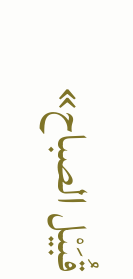قُبَيْل الصباح»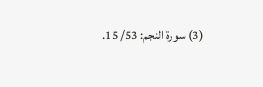(3) سورة النجم: 53/ 15.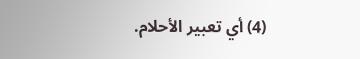(4) أي تعبير الأحلام.